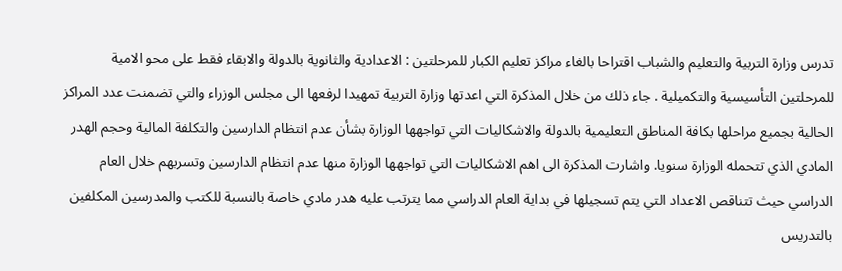تدرس وزارة التربية والتعليم والشباب اقتراحا بالغاء مراكز تعليم الكبار للمرحلتين : الاعدادية والثانوية بالدولة والابقاء فقط على محو الامية للمرحلتين التأسيسية والتكميلية . جاء ذلك من خلال المذكرة التي اعدتها وزارة التربية تمهيدا لرفعها الى مجلس الوزراء والتي تضمنت عدد المراكز الحالية بجميع مراحلها بكافة المناطق التعليمية بالدولة والاشكاليات التي تواجهها الوزارة بشأن عدم انتظام الدارسين والتكلفة المالية وحجم الهدر المادي الذي تتحمله الوزارة سنويا. واشارت المذكرة الى اهم الاشكاليات التي تواجهها الوزارة منها عدم انتظام الدارسين وتسربهم خلال العام الدراسي حيث تتناقص الاعداد التي يتم تسجيلها في بداية العام الدراسي مما يترتب عليه هدر مادي خاصة بالنسبة للكتب والمدرسين المكلفين بالتدريس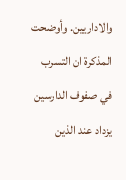والاداريين. وأوضحت المذكرة ان التسرب في صفوف الدارسين يزداد عند الذين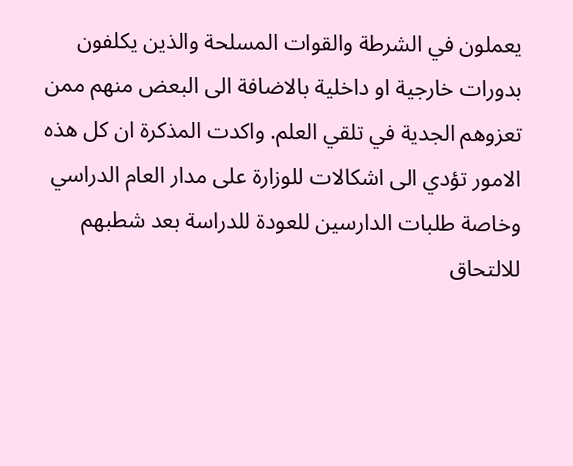يعملون في الشرطة والقوات المسلحة والذين يكلفون بدورات خارجية او داخلية بالاضافة الى البعض منهم ممن تعزوهم الجدية في تلقي العلم. واكدت المذكرة ان كل هذه الامور تؤدي الى اشكالات للوزارة على مدار العام الدراسي وخاصة طلبات الدارسين للعودة للدراسة بعد شطبهم للالتحاق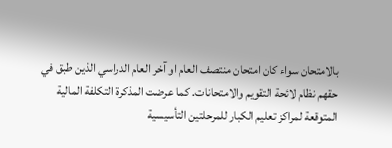بالامتحان سواء كان امتحان منتصف العام او آخر العام الدراسي الذين طبق في حقهم نظام لائحة التقويم والامتحانات. كما عرضت المذكرة التكلفة المالية المتوقعة لمراكز تعليم الكبار للمرحلتين التأسيسية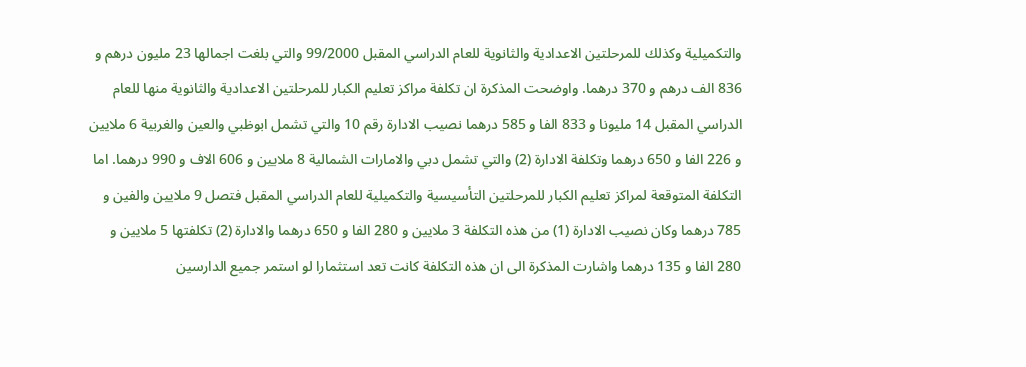والتكميلية وكذلك للمرحلتين الاعدادية والثانوية للعام الدراسي المقبل 99/2000 والتي بلغت اجمالها 23 مليون درهم و 836 الف درهم و 370 درهما. واوضحت المذكرة ان تكلفة مراكز تعليم الكبار للمرحلتين الاعدادية والثانوية منها للعام الدراسي المقبل 14 مليونا و 833 الفا و 585 درهما نصيب الادارة رقم 10 والتي تشمل ابوظبي والعين والغربية 6 ملايين و 226 الفا و 650 درهما وتكلفة الادارة (2) والتي تشمل دبي والامارات الشمالية 8 ملايين و 606 الاف و 990 درهما. اما التكلفة المتوقعة لمراكز تعليم الكبار للمرحلتين التأسيسية والتكميلية للعام الدراسي المقبل فتصل 9 ملايين والفين و 785 درهما وكان نصيب الادارة (1) من هذه التكلفة 3 ملايين و 280 الفا و 650 درهما والادارة (2) تكلفتها 5 ملايين و 280 الفا و 135 درهما واشارت المذكرة الى ان هذه التكلفة كانت تعد استثمارا لو استمر جميع الدارسين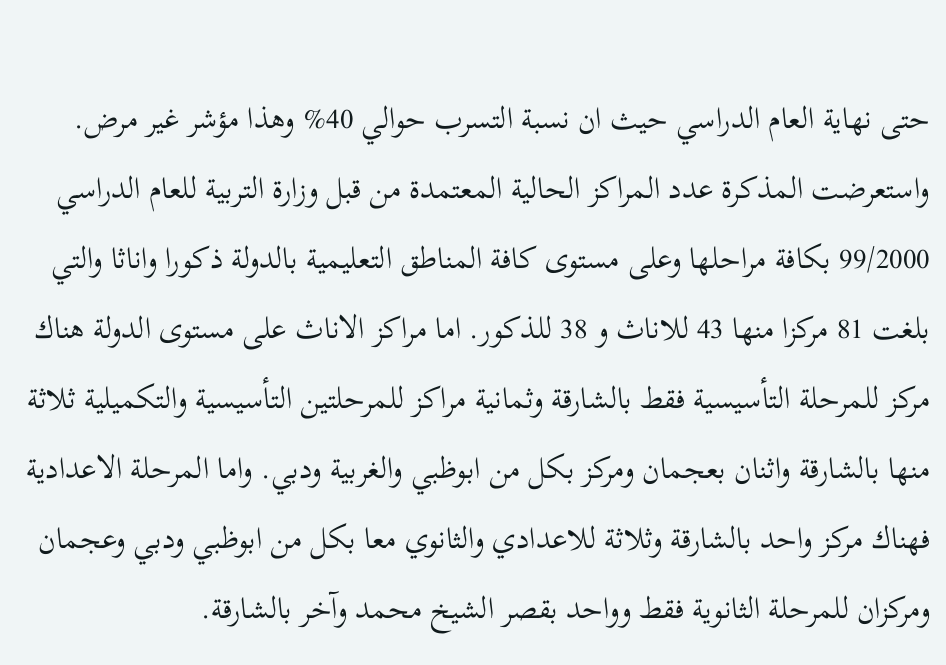حتى نهاية العام الدراسي حيث ان نسبة التسرب حوالي 40% وهذا مؤشر غير مرض. واستعرضت المذكرة عدد المراكز الحالية المعتمدة من قبل وزارة التربية للعام الدراسي 99/2000 بكافة مراحلها وعلى مستوى كافة المناطق التعليمية بالدولة ذكورا واناثا والتي بلغت 81 مركزا منها 43 للاناث و 38 للذكور. اما مراكز الاناث على مستوى الدولة هناك مركز للمرحلة التأسيسية فقط بالشارقة وثمانية مراكز للمرحلتين التأسيسية والتكميلية ثلاثة منها بالشارقة واثنان بعجمان ومركز بكل من ابوظبي والغربية ودبي. واما المرحلة الاعدادية فهناك مركز واحد بالشارقة وثلاثة للاعدادي والثانوي معا بكل من ابوظبي ودبي وعجمان ومركزان للمرحلة الثانوية فقط وواحد بقصر الشيخ محمد وآخر بالشارقة.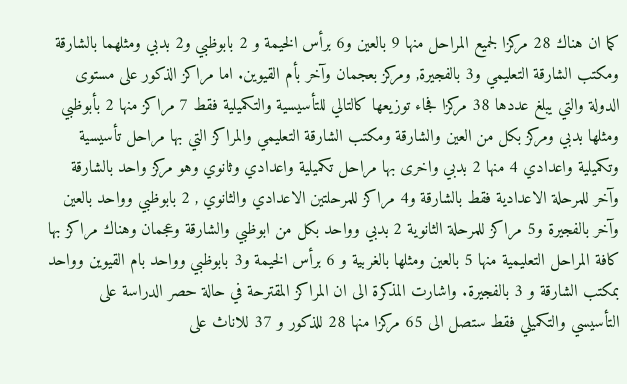كما ان هناك 28 مركزا لجميع المراحل منها 9 بالعين و6 برأس الخيمة و 2 بابوظبي و2 بدبي ومثلهما بالشارقة ومكتب الشارقة التعليمي و3 بالفجيرة, ومركز بعجمان وآخر بأم القيوين. اما مراكز الذكور على مستوى الدولة والتي يبلغ عددها 38 مركزا فجاء توزيعها كالتالي للتأسيسية والتكميلية فقط 7 مراكز منها 2 بأبوظبي ومثلها بدبي ومركز بكل من العين والشارقة ومكتب الشارقة التعليمي والمراكز التي بها مراحل تأسيسية وتكميلية واعدادي 4 منها 2 بدبي واخرى بها مراحل تكميلية واعدادي وثانوي وهو مركز واحد بالشارقة وآخر للمرحلة الاعدادية فقط بالشارقة و4 مراكز للمرحلتين الاعدادي والثانوي , 2 بابوظبي وواحد بالعين وآخر بالفجيرة و5 مراكز للمرحلة الثانوية 2 بدبي وواحد بكل من ابوظبي والشارقة وعجمان وهناك مراكز بها كافة المراحل التعليمية منها 5 بالعين ومثلها بالغربية و 6 برأس الخيمة و3 بابوظبي وواحد بام القيوين وواحد بمكتب الشارقة و 3 بالفجيرة. واشارت المذكرة الى ان المراكز المقترحة في حالة حصر الدراسة على التأسيسي والتكميلي فقط ستصل الى 65 مركزا منها 28 للذكور و 37 للاناث على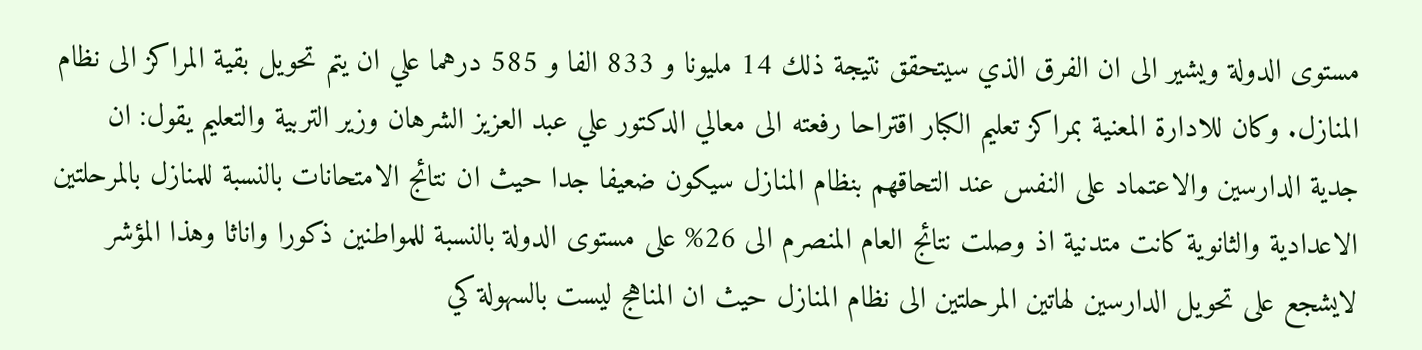مستوى الدولة ويشير الى ان الفرق الذي سيتحقق نتيجة ذلك 14 مليونا و 833 الفا و 585 درهما علي ان يتم تحويل بقية المراكز الى نظام المنازل. وكان للادارة المعنية بمراكز تعليم الكبار اقتراحا رفعته الى معالي الدكتور علي عبد العزيز الشرهان وزير التربية والتعليم يقول: ان جدية الدارسين والاعتماد على النفس عند التحاقهم بنظام المنازل سيكون ضعيفا جدا حيث ان نتائج الامتحانات بالنسبة للمنازل بالمرحلتين الاعدادية والثانوية كانت متدنية اذ وصلت نتائج العام المنصرم الى 26% على مستوى الدولة بالنسبة للمواطنين ذكورا واناثا وهذا المؤشر لايشجع على تحويل الدارسين لهاتين المرحلتين الى نظام المنازل حيث ان المناهج ليست بالسهولة كي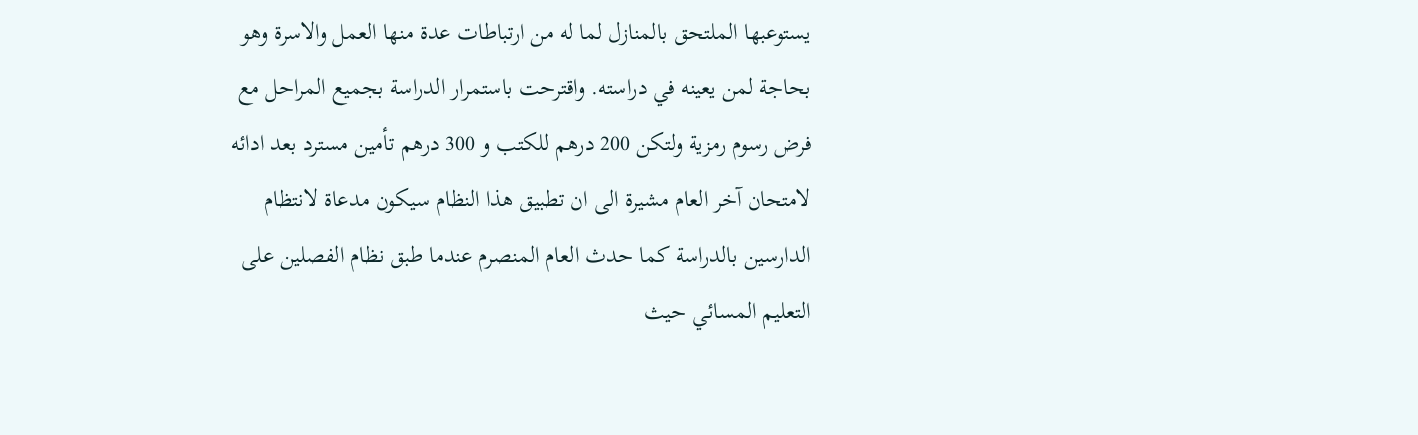يستوعبها الملتحق بالمنازل لما له من ارتباطات عدة منها العمل والاسرة وهو بحاجة لمن يعينه في دراسته. واقترحت باستمرار الدراسة بجميع المراحل مع فرض رسوم رمزية ولتكن 200 درهم للكتب و 300 درهم تأمين مسترد بعد ادائه لامتحان آخر العام مشيرة الى ان تطبيق هذا النظام سيكون مدعاة لانتظام الدارسين بالدراسة كما حدث العام المنصرم عندما طبق نظام الفصلين على التعليم المسائي حيث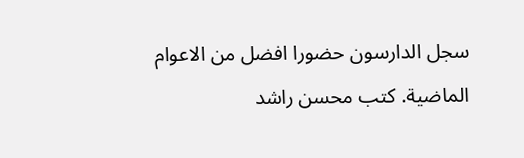سجل الدارسون حضورا افضل من الاعوام الماضية. كتب محسن راشد